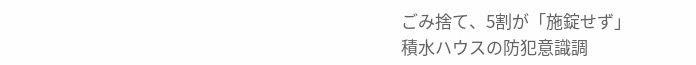ごみ捨て、5割が「施錠せず」
積水ハウスの防犯意識調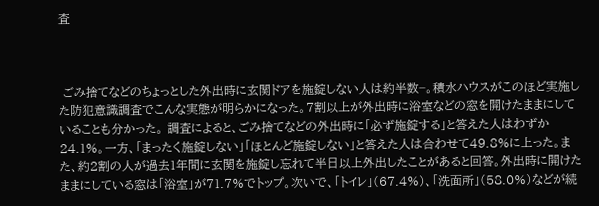査



 ごみ捨てなどのちょっとした外出時に玄関ドアを施錠しない人は約半数−。積水ハウスがこのほど実施した防犯意識調査でこんな実態が明らかになった。7割以上が外出時に浴室などの窓を開けたままにしていることも分かった。 調査によると、ごみ捨てなどの外出時に「必ず施錠する」と答えた人はわずか24.1%。一方、「まったく施錠しない」「ほとんど施錠しない」と答えた人は合わせて49.8%に上った。また、約2割の人が過去1年間に玄関を施錠し忘れて半日以上外出したことがあると回答。外出時に開けたままにしている窓は「浴室」が71.7%でトップ。次いで、「トイレ」(67.4%)、「洗面所」(58.0%)などが続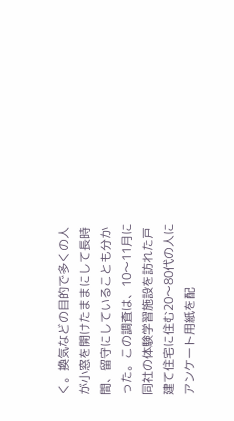く。換気などの目的で多くの人が小窓を開けたままにして長時間、留守にしていることも分かった。この調査は、10〜11月に同社の体験学習施設を訪れた戸建て住宅に住む20〜80代の人にアンケート用紙を配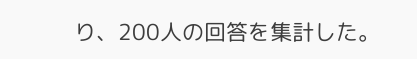り、200人の回答を集計した。